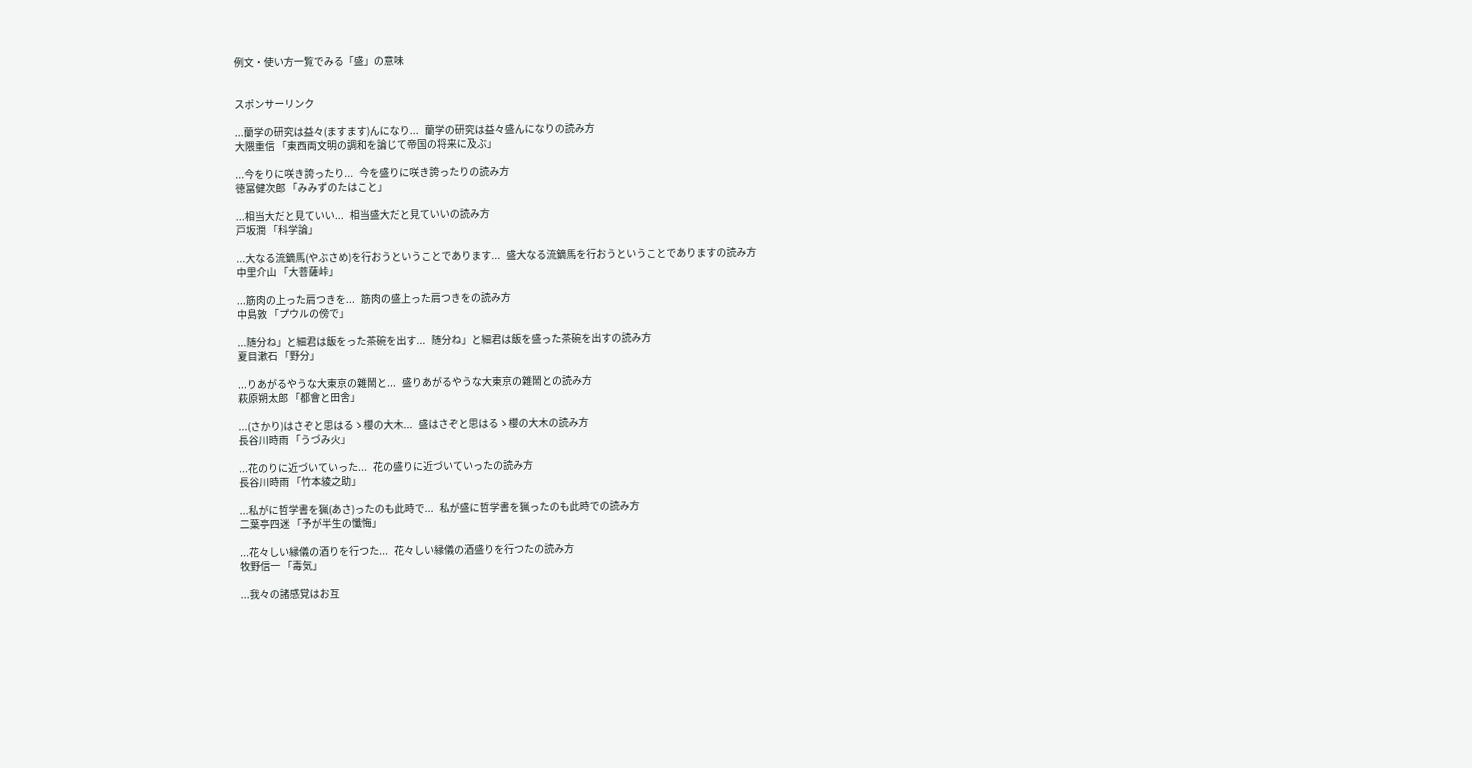例文・使い方一覧でみる「盛」の意味


スポンサーリンク

...蘭学の研究は益々(ますます)んになり...   蘭学の研究は益々盛んになりの読み方
大隈重信 「東西両文明の調和を論じて帝国の将来に及ぶ」

...今をりに咲き誇ったり...   今を盛りに咲き誇ったりの読み方
徳冨健次郎 「みみずのたはこと」

...相当大だと見ていい...   相当盛大だと見ていいの読み方
戸坂潤 「科学論」

...大なる流鏑馬(やぶさめ)を行おうということであります...   盛大なる流鏑馬を行おうということでありますの読み方
中里介山 「大菩薩峠」

...筋肉の上った肩つきを...   筋肉の盛上った肩つきをの読み方
中島敦 「プウルの傍で」

...随分ね」と細君は飯をった茶碗を出す...   随分ね」と細君は飯を盛った茶碗を出すの読み方
夏目漱石 「野分」

...りあがるやうな大東京の雜鬧と...   盛りあがるやうな大東京の雜鬧との読み方
萩原朔太郎 「都會と田舍」

...(さかり)はさぞと思はるゝ櫻の大木...   盛はさぞと思はるゝ櫻の大木の読み方
長谷川時雨 「うづみ火」

...花のりに近づいていった...   花の盛りに近づいていったの読み方
長谷川時雨 「竹本綾之助」

...私がに哲学書を猟(あさ)ったのも此時で...   私が盛に哲学書を猟ったのも此時での読み方
二葉亭四迷 「予が半生の懺悔」

...花々しい縁儀の酒りを行つた...   花々しい縁儀の酒盛りを行つたの読み方
牧野信一 「毒気」

...我々の諸感覚はお互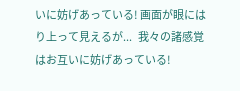いに妨げあっている! 画面が眼にはり上って見えるが...   我々の諸感覚はお互いに妨げあっている!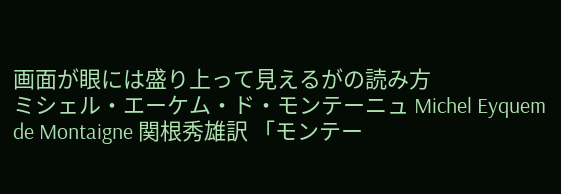画面が眼には盛り上って見えるがの読み方
ミシェル・エーケム・ド・モンテーニュ Michel Eyquem de Montaigne 関根秀雄訳 「モンテー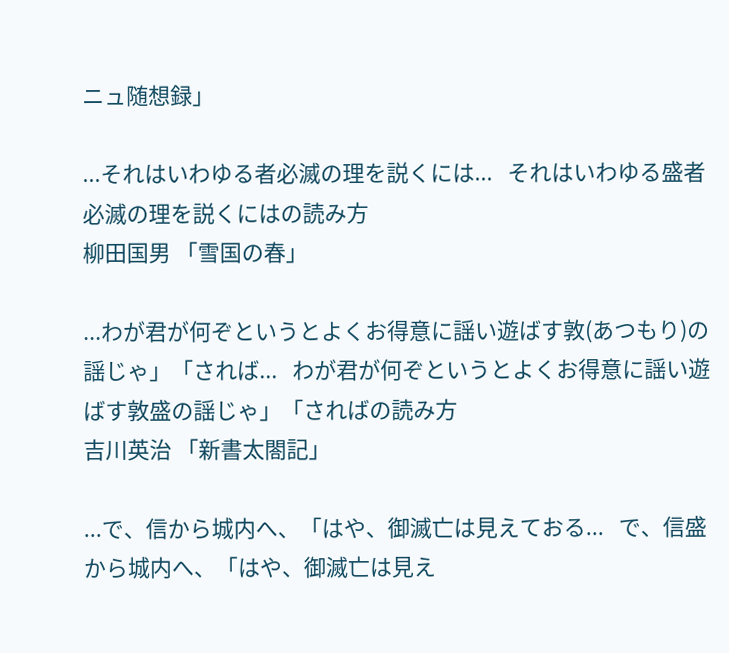ニュ随想録」

...それはいわゆる者必滅の理を説くには...   それはいわゆる盛者必滅の理を説くにはの読み方
柳田国男 「雪国の春」

...わが君が何ぞというとよくお得意に謡い遊ばす敦(あつもり)の謡じゃ」「されば...   わが君が何ぞというとよくお得意に謡い遊ばす敦盛の謡じゃ」「さればの読み方
吉川英治 「新書太閤記」

...で、信から城内へ、「はや、御滅亡は見えておる...   で、信盛から城内へ、「はや、御滅亡は見え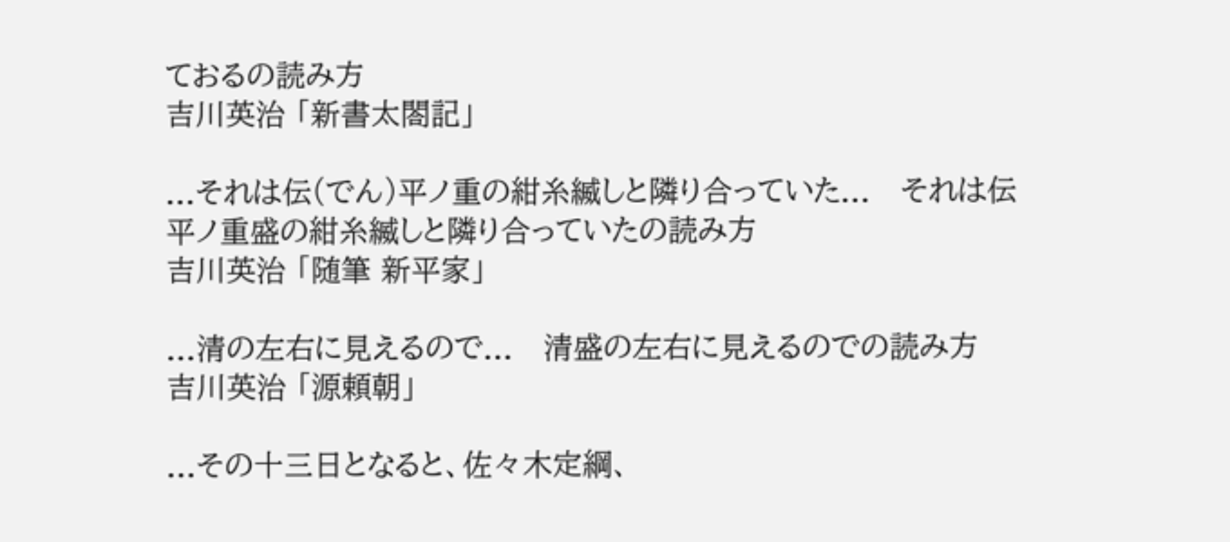ておるの読み方
吉川英治 「新書太閤記」

...それは伝(でん)平ノ重の紺糸縅しと隣り合っていた...   それは伝平ノ重盛の紺糸縅しと隣り合っていたの読み方
吉川英治 「随筆 新平家」

...清の左右に見えるので...   清盛の左右に見えるのでの読み方
吉川英治 「源頼朝」

...その十三日となると、佐々木定綱、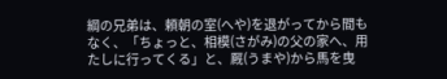綱の兄弟は、頼朝の室(へや)を退がってから間もなく、「ちょっと、相模(さがみ)の父の家へ、用たしに行ってくる」と、厩(うまや)から馬を曳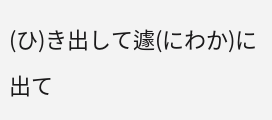(ひ)き出して遽(にわか)に出て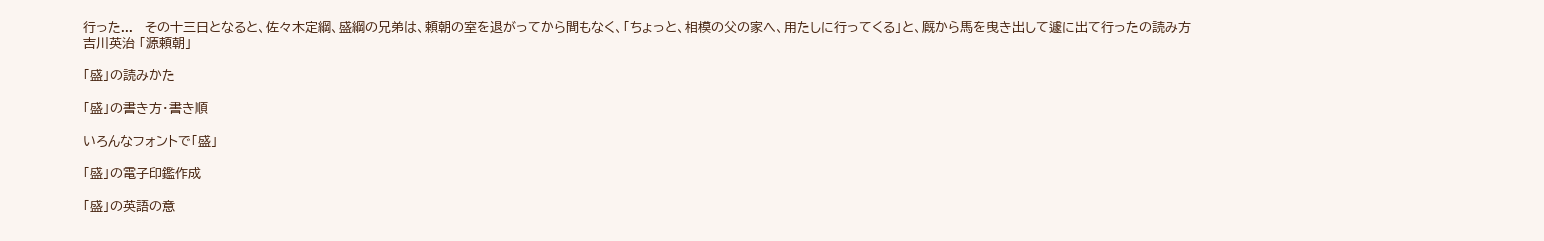行った...   その十三日となると、佐々木定綱、盛綱の兄弟は、頼朝の室を退がってから間もなく、「ちょっと、相模の父の家へ、用たしに行ってくる」と、厩から馬を曳き出して遽に出て行ったの読み方
吉川英治 「源頼朝」

「盛」の読みかた

「盛」の書き方・書き順

いろんなフォントで「盛」

「盛」の電子印鑑作成

「盛」の英語の意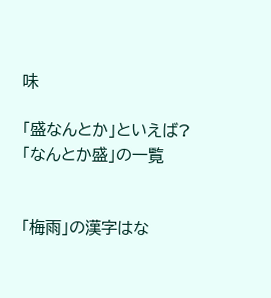味

「盛なんとか」といえば?   「なんとか盛」の一覧


「梅雨」の漢字はな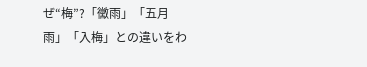ぜ“梅”?「黴雨」「五月雨」「入梅」との違いをわ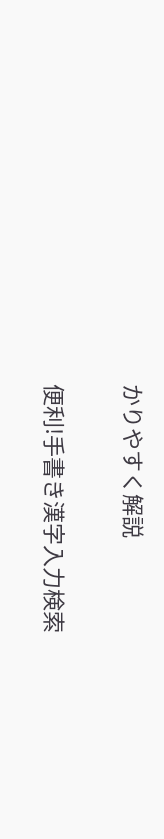かりやすく解説

便利!手書き漢字入力検索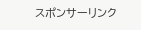スポンサーリンク